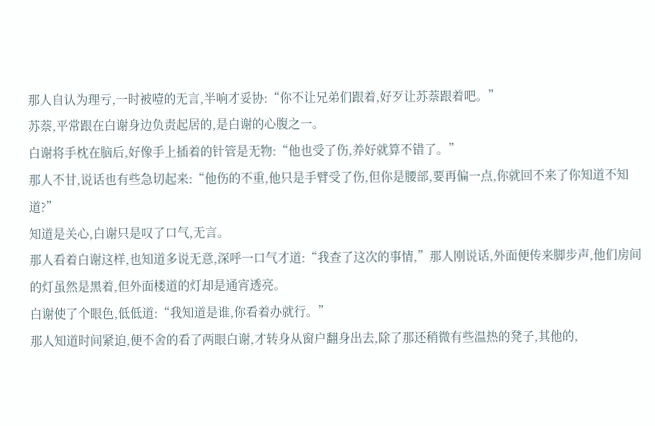那人自认为理亏,一时被噎的无言,半响才妥协:“你不让兄弟们跟着,好歹让苏萘跟着吧。”
苏萘,平常跟在白谢身边负责起居的,是白谢的心腹之一。
白谢将手枕在脑后,好像手上插着的针管是无物:“他也受了伤,养好就算不错了。”
那人不甘,说话也有些急切起来:“他伤的不重,他只是手臂受了伤,但你是腰部,要再偏一点,你就回不来了你知道不知道?”
知道是关心,白谢只是叹了口气,无言。
那人看着白谢这样,也知道多说无意,深呼一口气才道:“我查了这次的事情,”那人刚说话,外面便传来脚步声,他们房间的灯虽然是黑着,但外面楼道的灯却是通宵透亮。
白谢使了个眼色,低低道:“我知道是谁,你看着办就行。”
那人知道时间紧迫,便不舍的看了两眼白谢,才转身从窗户翻身出去,除了那还稍微有些温热的凳子,其他的,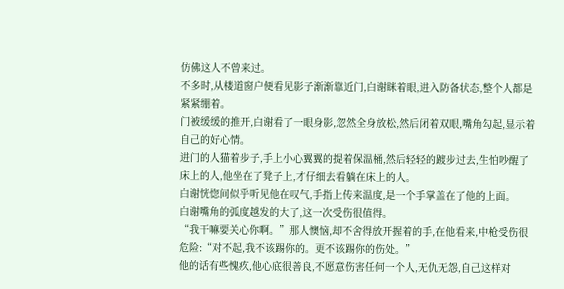仿佛这人不曾来过。
不多时,从楼道窗户便看见影子渐渐靠近门,白谢眯着眼,进入防备状态,整个人都是紧紧绷着。
门被缓缓的推开,白谢看了一眼身影,忽然全身放松,然后闭着双眼,嘴角勾起,显示着自己的好心情。
进门的人猫着步子,手上小心翼翼的提着保温桶,然后轻轻的踱步过去,生怕吵醒了床上的人,他坐在了凳子上,才仔细去看躺在床上的人。
白谢恍惚间似乎听见他在叹气,手指上传来温度,是一个手掌盖在了他的上面。
白谢嘴角的弧度越发的大了,这一次受伤很值得。
“我干嘛要关心你啊。”那人懊恼,却不舍得放开握着的手,在他看来,中枪受伤很危险:“对不起,我不该踢你的。更不该踢你的伤处。”
他的话有些愧疚,他心底很善良,不愿意伤害任何一个人,无仇无怨,自己这样对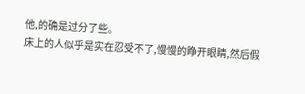他,的确是过分了些。
床上的人似乎是实在忍受不了,慢慢的睁开眼睛,然后假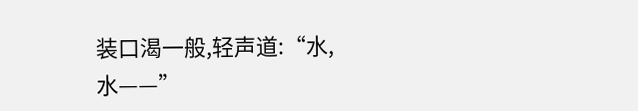装口渴一般,轻声道:“水,水——”